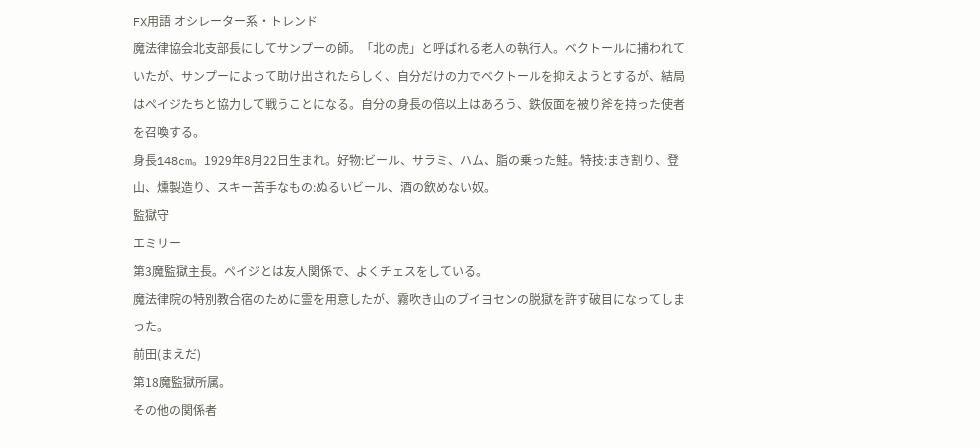FX用語 オシレーター系・トレンド
魔法律協会北支部長にしてサンプーの師。「北の虎」と呼ばれる老人の執行人。ベクトールに捕われていたが、サンプーによって助け出されたらしく、自分だけの力でベクトールを抑えようとするが、結局はペイジたちと協力して戦うことになる。自分の身長の倍以上はあろう、鉄仮面を被り斧を持った使者を召喚する。
身長148cm。1929年8月22日生まれ。好物:ビール、サラミ、ハム、脂の乗った鮭。特技:まき割り、登山、燻製造り、スキー苦手なもの:ぬるいビール、酒の飲めない奴。
監獄守
エミリー
第3魔監獄主長。ペイジとは友人関係で、よくチェスをしている。
魔法律院の特別教合宿のために霊を用意したが、霧吹き山のブイヨセンの脱獄を許す破目になってしまった。
前田(まえだ)
第18魔監獄所属。
その他の関係者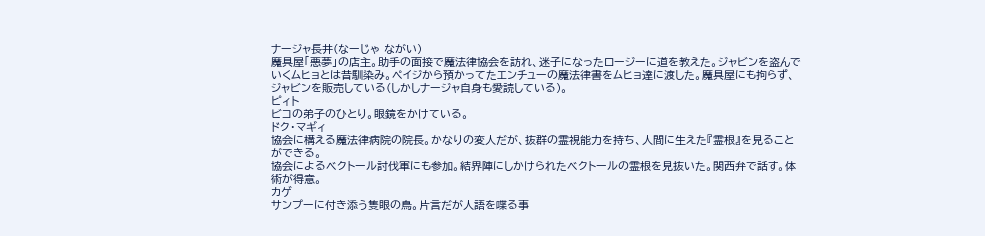ナージャ長井(なーじゃ ながい)
魔具屋「悪夢」の店主。助手の面接で魔法律協会を訪れ、迷子になったロージーに道を教えた。ジャビンを盗んでいくムヒョとは昔馴染み。ペイジから預かってたエンチューの魔法律書をムヒョ達に渡した。魔具屋にも拘らず、ジャビンを販売している(しかしナージャ自身も愛読している)。
ピィト
ビコの弟子のひとり。眼鏡をかけている。
ドク・マギィ
協会に構える魔法律病院の院長。かなりの変人だが、抜群の霊視能力を持ち、人間に生えた『霊根』を見ることができる。
協会によるベクトール討伐軍にも参加。結界陣にしかけられたベクトールの霊根を見抜いた。関西弁で話す。体術が得意。
カゲ
サンプーに付き添う隻眼の鳥。片言だが人語を喋る事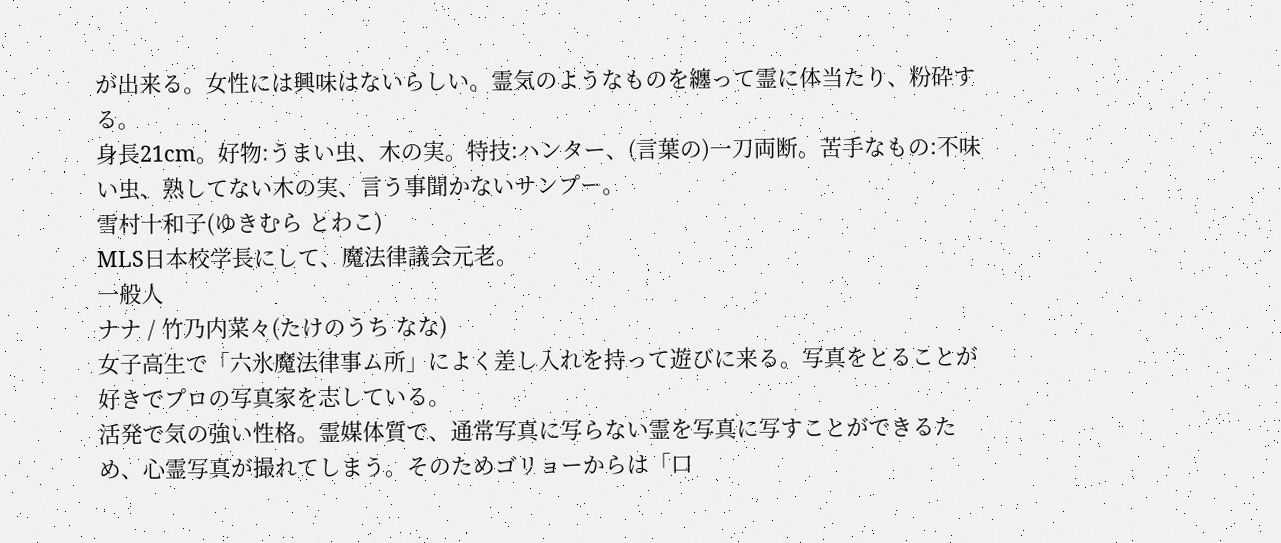が出来る。女性には興味はないらしい。霊気のようなものを纏って霊に体当たり、粉砕する。
身長21cm。好物:うまい虫、木の実。特技:ハンター、(言葉の)一刀両断。苦手なもの:不味い虫、熟してない木の実、言う事聞かないサンプー。
雪村十和子(ゆきむら とわこ)
MLS日本校学長にして、魔法律議会元老。
一般人
ナナ / 竹乃内菜々(たけのうち なな)
女子高生で「六氷魔法律事ム所」によく差し入れを持って遊びに来る。写真をとることが好きでプロの写真家を志している。
活発で気の強い性格。霊媒体質で、通常写真に写らない霊を写真に写すことができるため、心霊写真が撮れてしまう。そのためゴリョーからは「口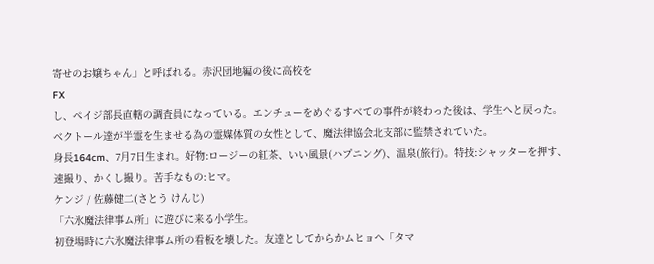寄せのお嬢ちゃん」と呼ばれる。赤沢団地編の後に高校を
FX
し、ペイジ部長直轄の調査員になっている。エンチューをめぐるすべての事件が終わった後は、学生へと戻った。
ベクトール達が半霊を生ませる為の霊媒体質の女性として、魔法律協会北支部に監禁されていた。
身長164cm、7月7日生まれ。好物:ロージーの紅茶、いい風景(ハプニング)、温泉(旅行)。特技:シャッターを押す、速撮り、かくし撮り。苦手なもの:ヒマ。
ケンジ / 佐藤健二(さとう けんじ)
「六氷魔法律事ム所」に遊びに来る小学生。
初登場時に六氷魔法律事ム所の看板を壊した。友達としてからかムヒョへ「タマ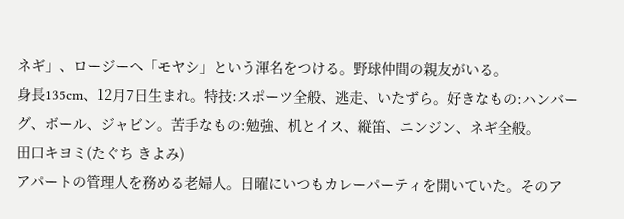ネギ」、ロージーへ「モヤシ」という渾名をつける。野球仲間の親友がいる。
身長135cm、12月7日生まれ。特技:スポーツ全般、逃走、いたずら。好きなもの:ハンバーグ、ボール、ジャビン。苦手なもの:勉強、机とイス、縦笛、ニンジン、ネギ全般。
田口キヨミ(たぐち きよみ)
アパートの管理人を務める老婦人。日曜にいつもカレーパーティを開いていた。そのア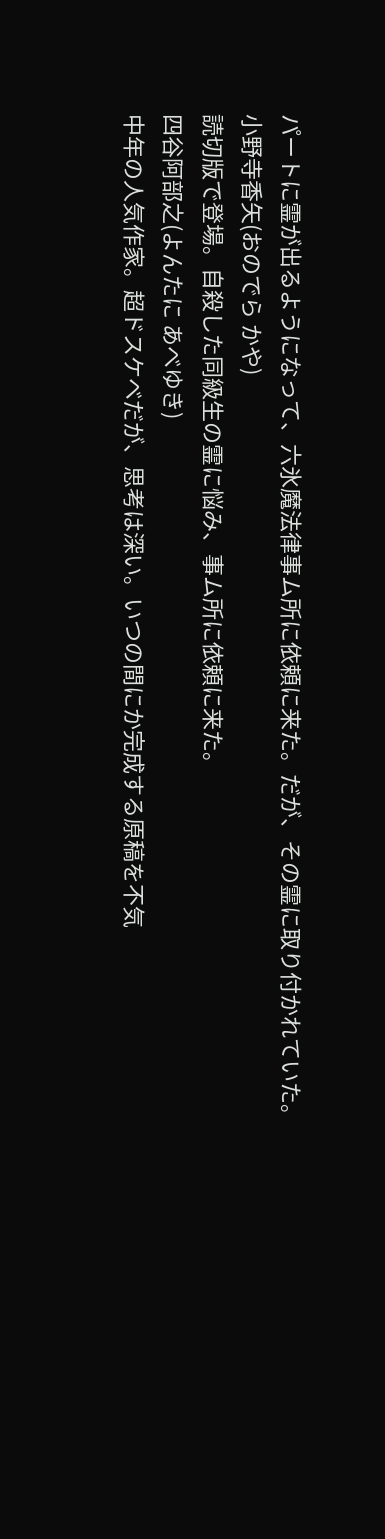パートに霊が出るようになって、六氷魔法律事ム所に依頼に来た。だが、その霊に取り付かれていた。
小野寺香矢(おのでら かや)
読切版で登場。自殺した同級生の霊に悩み、事ム所に依頼に来た。
四谷阿部之(よんたに あべゆき)
中年の人気作家。超ドスケベだが、思考は深い。いつの間にか完成する原稿を不気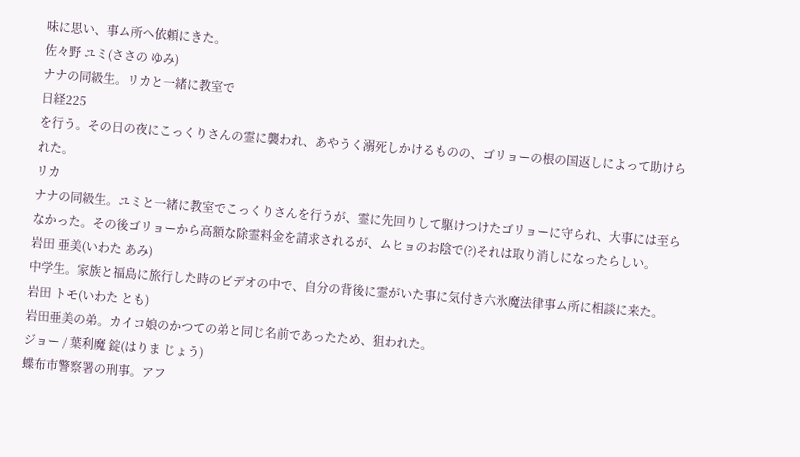味に思い、事ム所へ依頼にきた。
佐々野 ユミ(ささの ゆみ)
ナナの同級生。リカと一緒に教室で
日経225
を行う。その日の夜にこっくりさんの霊に襲われ、あやうく溺死しかけるものの、ゴリョーの根の国返しによって助けられた。
リカ
ナナの同級生。ユミと一緒に教室でこっくりさんを行うが、霊に先回りして駆けつけたゴリョーに守られ、大事には至らなかった。その後ゴリョーから高額な除霊料金を請求されるが、ムヒョのお陰で(?)それは取り消しになったらしい。
岩田 亜美(いわた あみ)
中学生。家族と福島に旅行した時のビデオの中で、自分の背後に霊がいた事に気付き六氷魔法律事ム所に相談に来た。
岩田 トモ(いわた とも)
岩田亜美の弟。カイコ娘のかつての弟と同じ名前であったため、狙われた。
ジョー / 葉利魔 錠(はりま じょう)
蝶布市警察署の刑事。アフ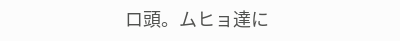ロ頭。ムヒョ達に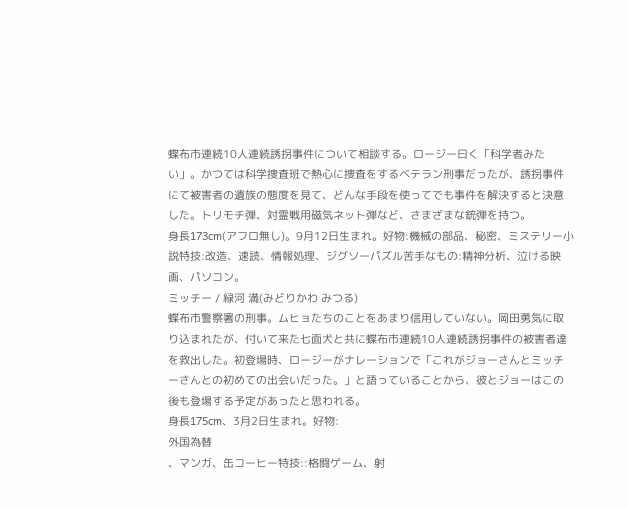蝶布市連続10人連続誘拐事件について相談する。ロージー曰く「科学者みたい」。かつては科学捜査班で熱心に捜査をするベテラン刑事だったが、誘拐事件にて被害者の遺族の態度を見て、どんな手段を使ってでも事件を解決すると決意した。トリモチ弾、対霊戦用磁気ネット弾など、さまざまな銃弾を持つ。
身長173cm(アフロ無し)。9月12日生まれ。好物:機械の部品、秘密、ミステリー小説特技:改造、速読、情報処理、ジグソーパズル苦手なもの:精神分析、泣ける映画、パソコン。
ミッチー / 緑河 満(みどりかわ みつる)
蝶布市警察署の刑事。ムヒョたちのことをあまり信用していない。岡田勇気に取り込まれたが、付いて来た七面犬と共に蝶布市連続10人連続誘拐事件の被害者達を救出した。初登場時、ロージーがナレーションで「これがジョーさんとミッチーさんとの初めての出会いだった。」と語っていることから、彼とジョーはこの後も登場する予定があったと思われる。
身長175cm、3月2日生まれ。好物:
外国為替
、マンガ、缶コーヒー特技::格闘ゲーム、射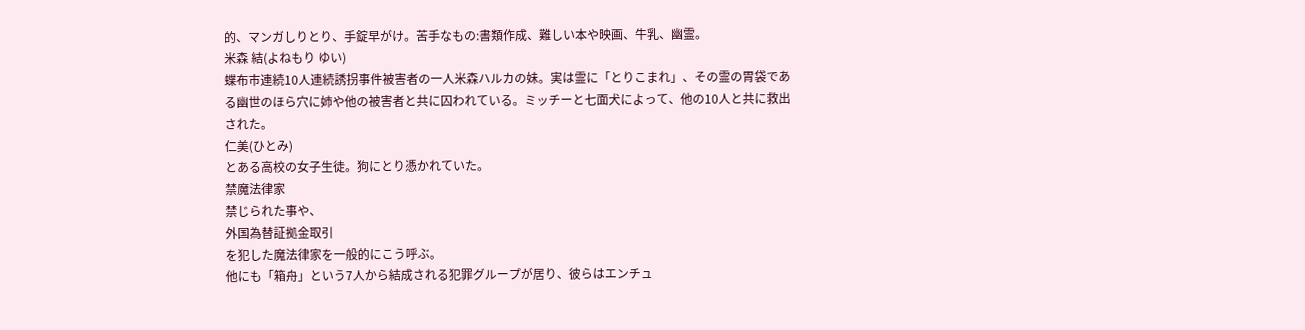的、マンガしりとり、手錠早がけ。苦手なもの:書類作成、難しい本や映画、牛乳、幽霊。
米森 結(よねもり ゆい)
蝶布市連続10人連続誘拐事件被害者の一人米森ハルカの妹。実は霊に「とりこまれ」、その霊の胃袋である幽世のほら穴に姉や他の被害者と共に囚われている。ミッチーと七面犬によって、他の10人と共に救出された。
仁美(ひとみ)
とある高校の女子生徒。狗にとり憑かれていた。
禁魔法律家
禁じられた事や、
外国為替証拠金取引
を犯した魔法律家を一般的にこう呼ぶ。
他にも「箱舟」という7人から結成される犯罪グループが居り、彼らはエンチュ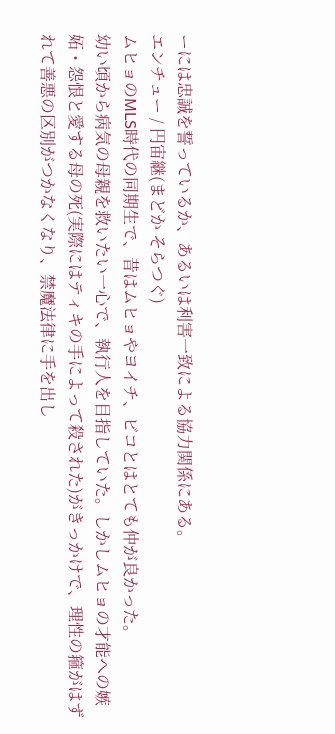ーには忠誠を誓っているか、あるいは利害一致による協力関係にある。
エンチュー / 円宙継(まどか そらつぐ)
ムヒョのMLS時代の同期生で、昔はムヒョやヨイチ、ビコとはとても仲が良かった。
幼い頃から病気の母親を救いたい一心で、執行人を目指していた。しかしムヒョの才能への嫉妬・怨恨と愛する母の死(実際にはティキの手によって殺された)がきっかけで、理性の箍がはずれて善悪の区別がつかなくなり、禁魔法律に手を出し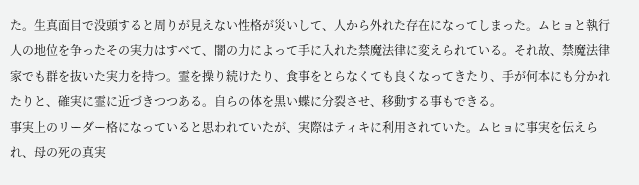た。生真面目で没頭すると周りが見えない性格が災いして、人から外れた存在になってしまった。ムヒョと執行人の地位を争ったその実力はすべて、闇の力によって手に入れた禁魔法律に変えられている。それ故、禁魔法律家でも群を抜いた実力を持つ。霊を操り続けたり、食事をとらなくても良くなってきたり、手が何本にも分かれたりと、確実に霊に近づきつつある。自らの体を黒い蝶に分裂させ、移動する事もできる。
事実上のリーダー格になっていると思われていたが、実際はティキに利用されていた。ムヒョに事実を伝えられ、母の死の真実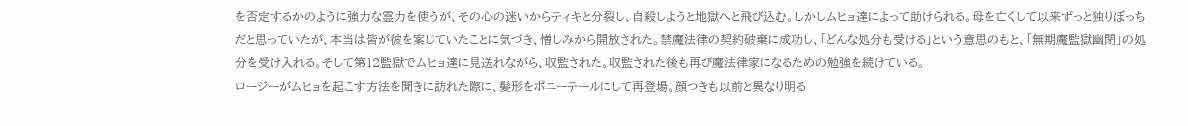を否定するかのように強力な霊力を使うが、その心の迷いからティキと分裂し、自殺しようと地獄へと飛び込む。しかしムヒョ達によって助けられる。母を亡くして以来ずっと独りぼっちだと思っていたが、本当は皆が彼を案じていたことに気づき、憎しみから開放された。禁魔法律の契約破棄に成功し、「どんな処分も受ける」という意思のもと、「無期魔監獄幽閉」の処分を受け入れる。そして第12監獄でムヒョ達に見送れながら、収監された。収監された後も再び魔法律家になるための勉強を続けている。
ロージーがムヒョを起こす方法を聞きに訪れた際に、髪形をポニーテールにして再登場。顔つきも以前と異なり明る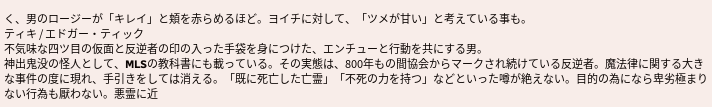く、男のロージーが「キレイ」と頬を赤らめるほど。ヨイチに対して、「ツメが甘い」と考えている事も。
ティキ / エドガー・ティック
不気味な四ツ目の仮面と反逆者の印の入った手袋を身につけた、エンチューと行動を共にする男。
神出鬼没の怪人として、MLSの教科書にも載っている。その実態は、800年もの間協会からマークされ続けている反逆者。魔法律に関する大きな事件の度に現れ、手引きをしては消える。「既に死亡した亡霊」「不死の力を持つ」などといった噂が絶えない。目的の為になら卑劣極まりない行為も厭わない。悪霊に近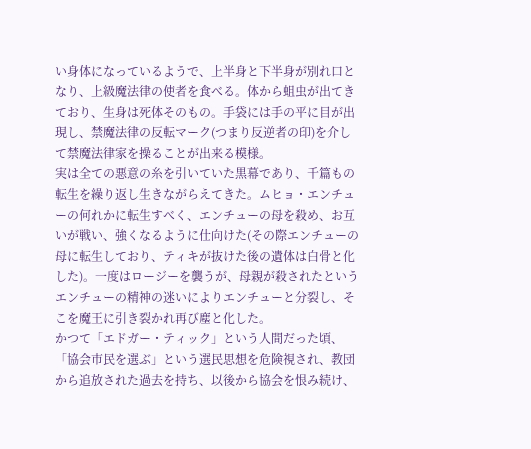い身体になっているようで、上半身と下半身が別れ口となり、上級魔法律の使者を食べる。体から蛆虫が出てきており、生身は死体そのもの。手袋には手の平に目が出現し、禁魔法律の反転マーク(つまり反逆者の印)を介して禁魔法律家を操ることが出来る模様。
実は全ての悪意の糸を引いていた黒幕であり、千篇もの転生を繰り返し生きながらえてきた。ムヒョ・エンチューの何れかに転生すべく、エンチューの母を殺め、お互いが戦い、強くなるように仕向けた(その際エンチューの母に転生しており、ティキが抜けた後の遺体は白骨と化した)。一度はロージーを襲うが、母親が殺されたというエンチューの精神の迷いによりエンチューと分裂し、そこを魔王に引き裂かれ再び塵と化した。
かつて「エドガー・ティック」という人間だった頃、「協会市民を選ぶ」という選民思想を危険視され、教団から追放された過去を持ち、以後から協会を恨み続け、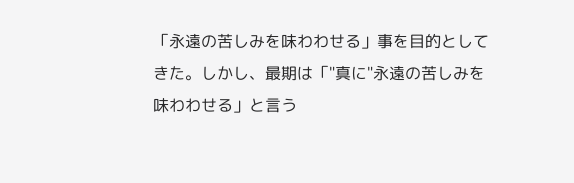「永遠の苦しみを味わわせる」事を目的としてきた。しかし、最期は「"真に"永遠の苦しみを味わわせる」と言う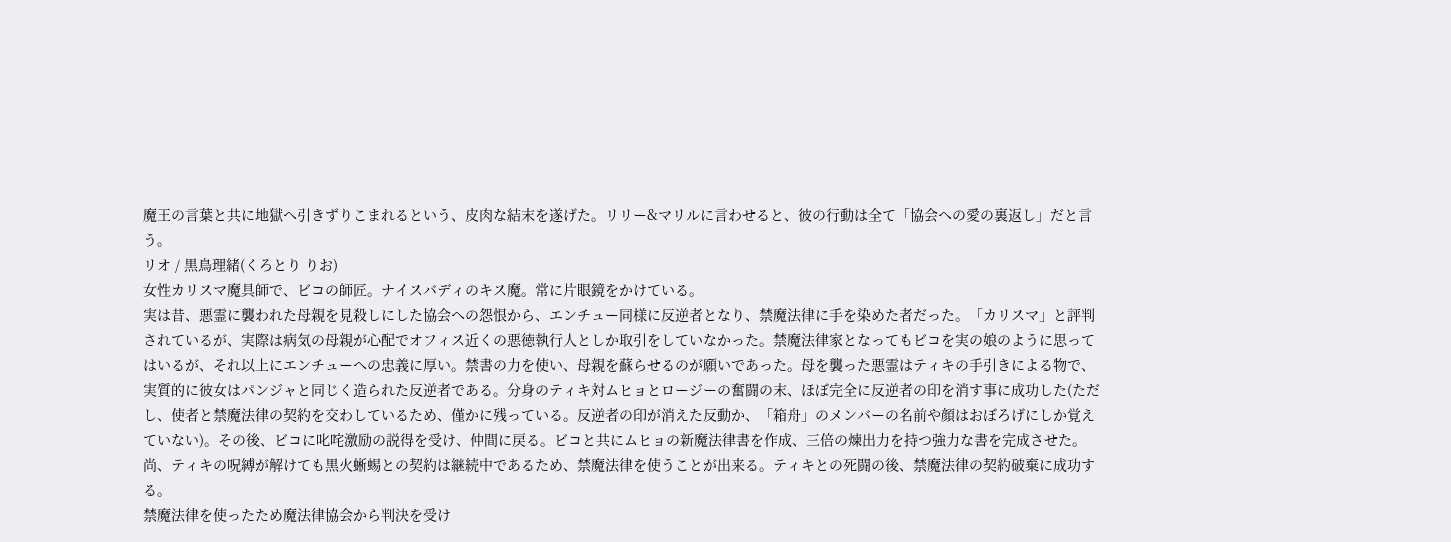魔王の言葉と共に地獄へ引きずりこまれるという、皮肉な結末を遂げた。リリー&マリルに言わせると、彼の行動は全て「協会への愛の裏返し」だと言う。
リオ / 黒鳥理緒(くろとり りお)
女性カリスマ魔具師で、ビコの師匠。ナイスバディのキス魔。常に片眼鏡をかけている。
実は昔、悪霊に襲われた母親を見殺しにした協会への怨恨から、エンチュー同様に反逆者となり、禁魔法律に手を染めた者だった。「カリスマ」と評判されているが、実際は病気の母親が心配でオフィス近くの悪徳執行人としか取引をしていなかった。禁魔法律家となってもビコを実の娘のように思ってはいるが、それ以上にエンチューへの忠義に厚い。禁書の力を使い、母親を蘇らせるのが願いであった。母を襲った悪霊はティキの手引きによる物で、実質的に彼女はパンジャと同じく造られた反逆者である。分身のティキ対ムヒョとロージーの奮闘の末、ほぼ完全に反逆者の印を消す事に成功した(ただし、使者と禁魔法律の契約を交わしているため、僅かに残っている。反逆者の印が消えた反動か、「箱舟」のメンバーの名前や顔はおぼろげにしか覚えていない)。その後、ビコに叱咤激励の説得を受け、仲間に戻る。ビコと共にムヒョの新魔法律書を作成、三倍の煉出力を持つ強力な書を完成させた。尚、ティキの呪縛が解けても黒火蜥蜴との契約は継続中であるため、禁魔法律を使うことが出来る。ティキとの死闘の後、禁魔法律の契約破棄に成功する。
禁魔法律を使ったため魔法律協会から判決を受け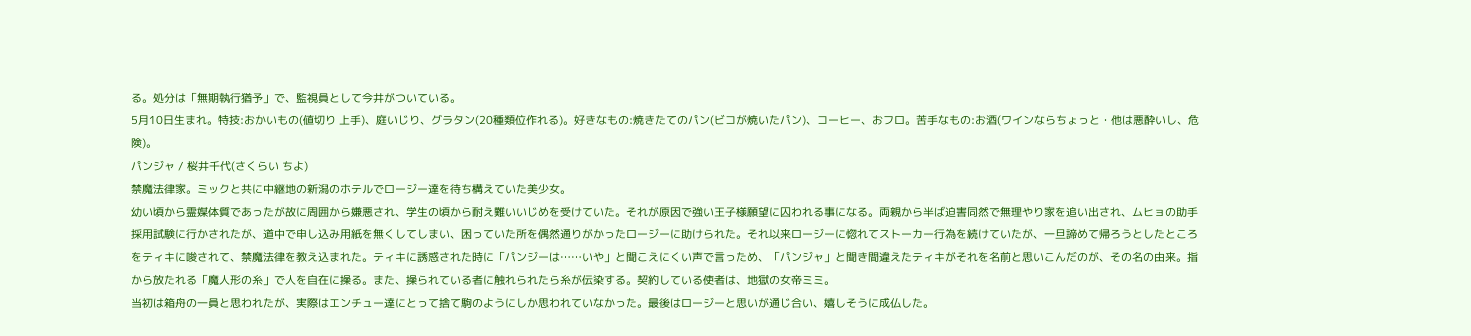る。処分は「無期執行猶予」で、監視員として今井がついている。
5月10日生まれ。特技:おかいもの(値切り 上手)、庭いじり、グラタン(20種類位作れる)。好きなもの:焼きたてのパン(ビコが焼いたパン)、コーヒー、おフロ。苦手なもの:お酒(ワインならちょっと・他は悪酔いし、危険)。
パンジャ / 桜井千代(さくらい ちよ)
禁魔法律家。ミックと共に中継地の新潟のホテルでロージー達を待ち構えていた美少女。
幼い頃から霊媒体質であったが故に周囲から嫌悪され、学生の頃から耐え難いいじめを受けていた。それが原因で強い王子様願望に囚われる事になる。両親から半ば迫害同然で無理やり家を追い出され、ムヒョの助手採用試験に行かされたが、道中で申し込み用紙を無くしてしまい、困っていた所を偶然通りがかったロージーに助けられた。それ以来ロージーに惚れてストーカー行為を続けていたが、一旦諦めて帰ろうとしたところをティキに唆されて、禁魔法律を教え込まれた。ティキに誘惑された時に「パンジーは……いや」と聞こえにくい声で言っため、「パンジャ」と聞き間違えたティキがそれを名前と思いこんだのが、その名の由来。指から放たれる「魔人形の糸」で人を自在に操る。また、操られている者に触れられたら糸が伝染する。契約している使者は、地獄の女帝ミミ。
当初は箱舟の一員と思われたが、実際はエンチュー達にとって捨て駒のようにしか思われていなかった。最後はロージーと思いが通じ合い、嬉しそうに成仏した。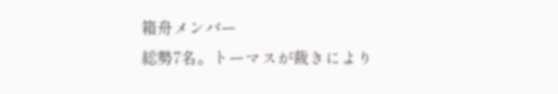箱舟メンバー
総勢7名。トーマスが裁きにより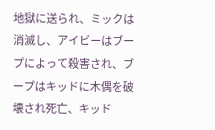地獄に送られ、ミックは消滅し、アイビーはブープによって殺害され、ブープはキッドに木偶を破壊され死亡、キッド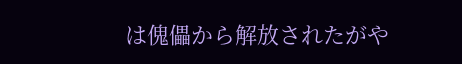は傀儡から解放されたがや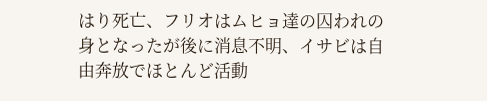はり死亡、フリオはムヒョ達の囚われの身となったが後に消息不明、イサビは自由奔放でほとんど活動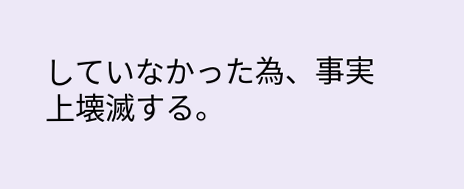していなかった為、事実上壊滅する。